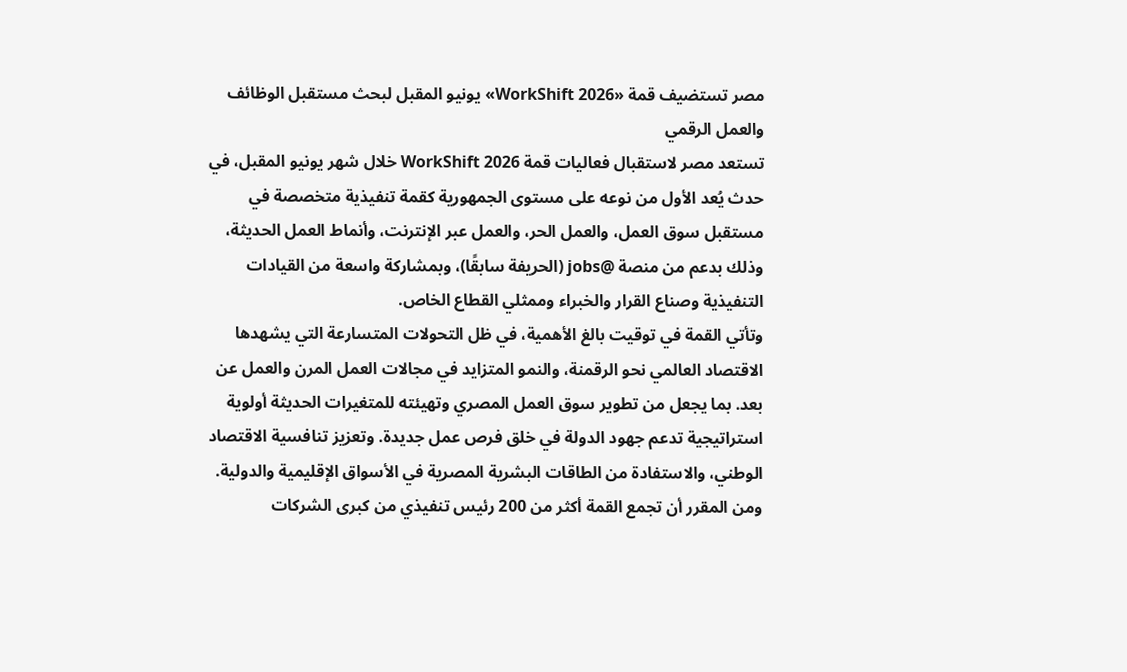مصر تستضيف قمة «WorkShift 2026» يونيو المقبل لبحث مستقبل الوظائف والعمل الرقمي
تستعد مصر لاستقبال فعاليات قمة WorkShift 2026 خلال شهر يونيو المقبل، في حدث يُعد الأول من نوعه على مستوى الجمهورية كقمة تنفيذية متخصصة في مستقبل سوق العمل، والعمل الحر، والعمل عبر الإنترنت، وأنماط العمل الحديثة، وذلك بدعم من منصة @jobs (الحريفة سابقًا)، وبمشاركة واسعة من القيادات التنفيذية وصناع القرار والخبراء وممثلي القطاع الخاص.
وتأتي القمة في توقيت بالغ الأهمية، في ظل التحولات المتسارعة التي يشهدها الاقتصاد العالمي نحو الرقمنة، والنمو المتزايد في مجالات العمل المرن والعمل عن بعد. بما يجعل من تطوير سوق العمل المصري وتهيئته للمتغيرات الحديثة أولوية استراتيجية تدعم جهود الدولة في خلق فرص عمل جديدة. وتعزيز تنافسية الاقتصاد الوطني، والاستفادة من الطاقات البشرية المصرية في الأسواق الإقليمية والدولية.
ومن المقرر أن تجمع القمة أكثر من 200 رئيس تنفيذي من كبرى الشركات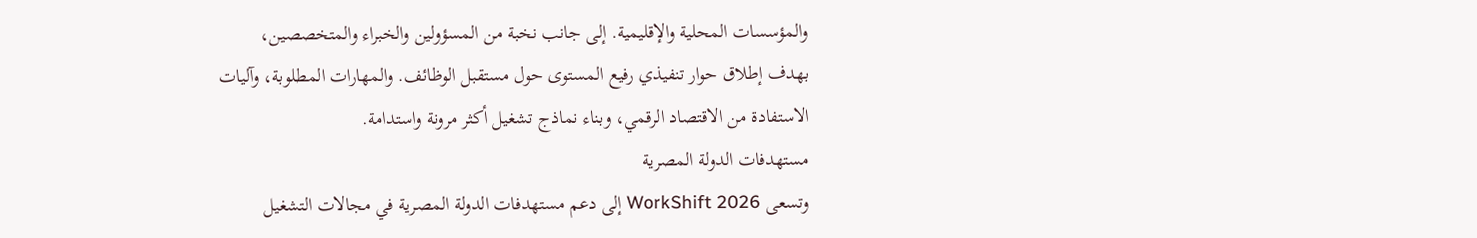والمؤسسات المحلية والإقليمية. إلى جانب نخبة من المسؤولين والخبراء والمتخصصين، بهدف إطلاق حوار تنفيذي رفيع المستوى حول مستقبل الوظائف. والمهارات المطلوبة، وآليات الاستفادة من الاقتصاد الرقمي، وبناء نماذج تشغيل أكثر مرونة واستدامة.
مستهدفات الدولة المصرية
وتسعى WorkShift 2026 إلى دعم مستهدفات الدولة المصرية في مجالات التشغيل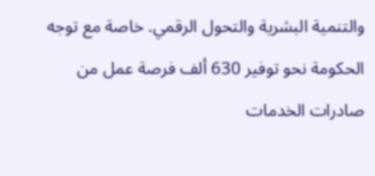والتنمية البشرية والتحول الرقمي. خاصة مع توجه الحكومة نحو توفير 630 ألف فرصة عمل من صادرات الخدمات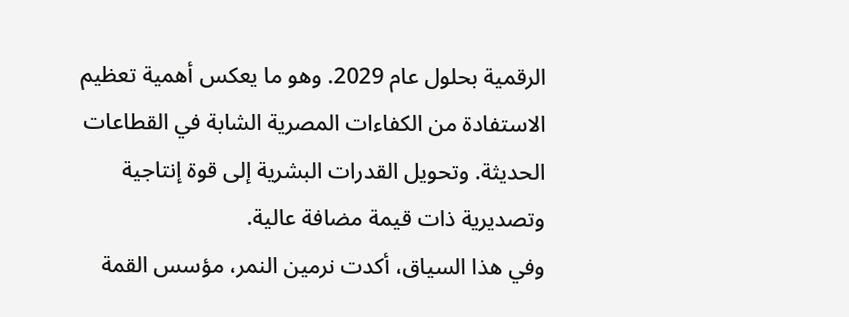الرقمية بحلول عام 2029. وهو ما يعكس أهمية تعظيم الاستفادة من الكفاءات المصرية الشابة في القطاعات الحديثة. وتحويل القدرات البشرية إلى قوة إنتاجية وتصديرية ذات قيمة مضافة عالية.
وفي هذا السياق، أكدت نرمين النمر، مؤسس القمة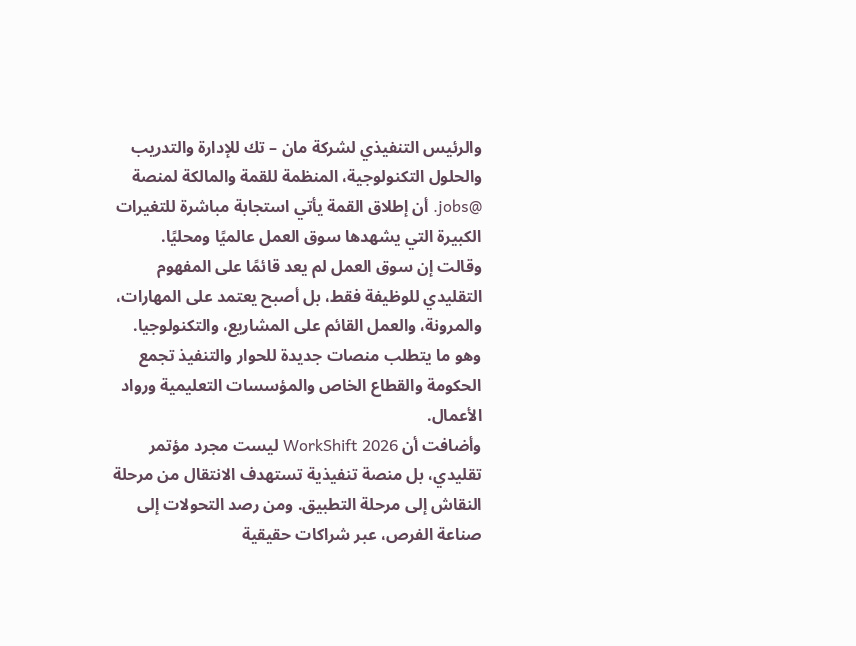والرئيس التنفيذي لشركة مان – تك للإدارة والتدريب والحلول التكنولوجية، المنظمة للقمة والمالكة لمنصة @jobs. أن إطلاق القمة يأتي استجابة مباشرة للتغيرات الكبيرة التي يشهدها سوق العمل عالميًا ومحليًا.
وقالت إن سوق العمل لم يعد قائمًا على المفهوم التقليدي للوظيفة فقط، بل أصبح يعتمد على المهارات، والمرونة، والعمل القائم على المشاريع، والتكنولوجيا. وهو ما يتطلب منصات جديدة للحوار والتنفيذ تجمع الحكومة والقطاع الخاص والمؤسسات التعليمية ورواد الأعمال.
وأضافت أن WorkShift 2026 ليست مجرد مؤتمر تقليدي، بل منصة تنفيذية تستهدف الانتقال من مرحلة النقاش إلى مرحلة التطبيق. ومن رصد التحولات إلى صناعة الفرص، عبر شراكات حقيقية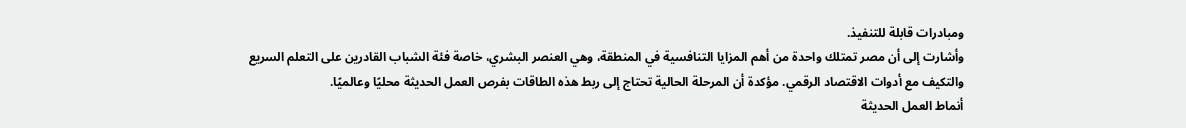ومبادرات قابلة للتنفيذ.
وأشارت إلى أن مصر تمتلك واحدة من أهم المزايا التنافسية في المنطقة، وهي العنصر البشري، خاصة فئة الشباب القادرين على التعلم السريع والتكيف مع أدوات الاقتصاد الرقمي. مؤكدة أن المرحلة الحالية تحتاج إلى ربط هذه الطاقات بفرص العمل الحديثة محليًا وعالميًا.
أنماط العمل الحديثة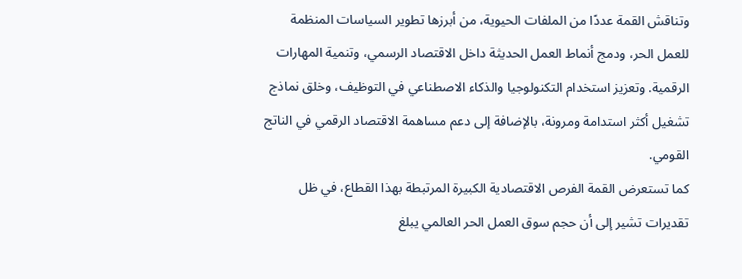وتناقش القمة عددًا من الملفات الحيوية، من أبرزها تطوير السياسات المنظمة للعمل الحر، ودمج أنماط العمل الحديثة داخل الاقتصاد الرسمي، وتنمية المهارات الرقمية. وتعزيز استخدام التكنولوجيا والذكاء الاصطناعي في التوظيف، وخلق نماذج تشغيل أكثر استدامة ومرونة، بالإضافة إلى دعم مساهمة الاقتصاد الرقمي في الناتج القومي.
كما تستعرض القمة الفرص الاقتصادية الكبيرة المرتبطة بهذا القطاع، في ظل تقديرات تشير إلى أن حجم سوق العمل الحر العالمي يبلغ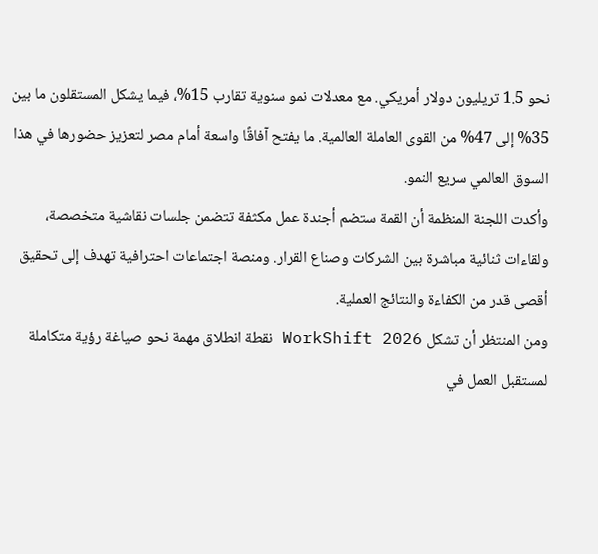نحو 1.5 تريليون دولار أمريكي. مع معدلات نمو سنوية تقارب 15%، فيما يشكل المستقلون ما بين 35% إلى 47% من القوى العاملة العالمية. ما يفتح آفاقًا واسعة أمام مصر لتعزيز حضورها في هذا السوق العالمي سريع النمو.
وأكدت اللجنة المنظمة أن القمة ستضم أجندة عمل مكثفة تتضمن جلسات نقاشية متخصصة، ولقاءات ثنائية مباشرة بين الشركات وصناع القرار. ومنصة اجتماعات احترافية تهدف إلى تحقيق أقصى قدر من الكفاءة والنتائج العملية.
ومن المنتظر أن تشكل WorkShift 2026 نقطة انطلاق مهمة نحو صياغة رؤية متكاملة لمستقبل العمل في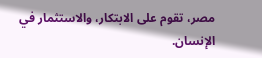مصر، تقوم على الابتكار، والاستثمار في الإنسان.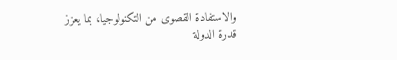والاستفادة القصوى من التكنولوجيا، بما يعزز قدرة الدولة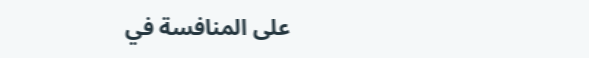على المنافسة في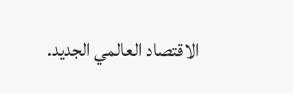الاقتصاد العالمي الجديد.